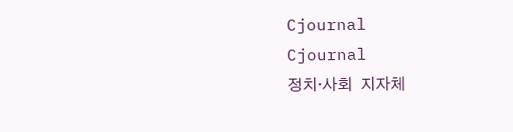Cjournal
Cjournal
정치·사회  지자체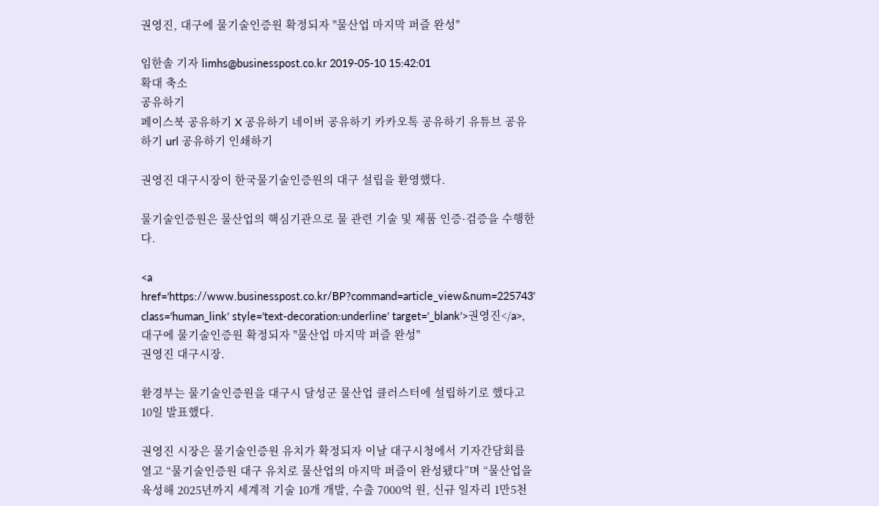권영진, 대구에 물기술인증원 확정되자 "물산업 마지막 퍼즐 완성"

임한솔 기자 limhs@businesspost.co.kr 2019-05-10 15:42:01
확대 축소
공유하기
페이스북 공유하기 X 공유하기 네이버 공유하기 카카오톡 공유하기 유튜브 공유하기 url 공유하기 인쇄하기

권영진 대구시장이 한국물기술인증원의 대구 설립을 환영했다.

물기술인증원은 물산업의 핵심기관으로 물 관련 기술 및 제품 인증·검증을 수행한다.

<a href='https://www.businesspost.co.kr/BP?command=article_view&num=225743' class='human_link' style='text-decoration:underline' target='_blank'>권영진</a>, 대구에 물기술인증원 확정되자 "물산업 마지막 퍼즐 완성"
권영진 대구시장.

환경부는 물기술인증원을 대구시 달성군 물산업 클러스터에 설립하기로 했다고 10일 발표했다.

권영진 시장은 물기술인증원 유치가 확정되자 이날 대구시청에서 기자간담회를 열고 “물기술인증원 대구 유치로 물산업의 마지막 퍼즐이 완성됐다”며 “물산업을 육성해 2025년까지 세계적 기술 10개 개발, 수출 7000억 원, 신규 일자리 1만5천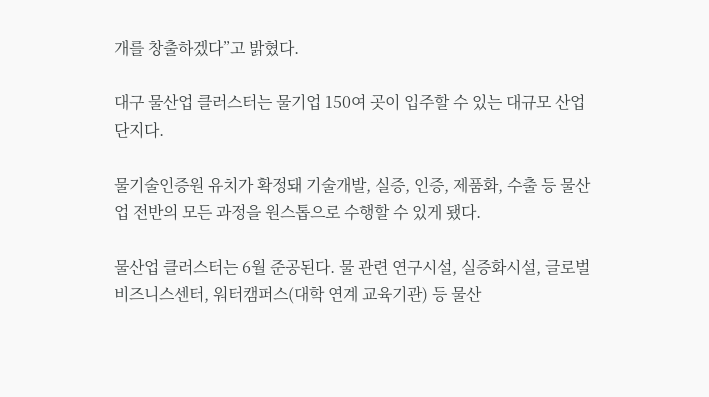개를 창출하겠다”고 밝혔다.

대구 물산업 클러스터는 물기업 150여 곳이 입주할 수 있는 대규모 산업단지다.

물기술인증원 유치가 확정돼 기술개발, 실증, 인증, 제품화, 수출 등 물산업 전반의 모든 과정을 원스톱으로 수행할 수 있게 됐다.

물산업 클러스터는 6월 준공된다. 물 관련 연구시설, 실증화시설, 글로벌 비즈니스센터, 워터캠퍼스(대학 연계 교육기관) 등 물산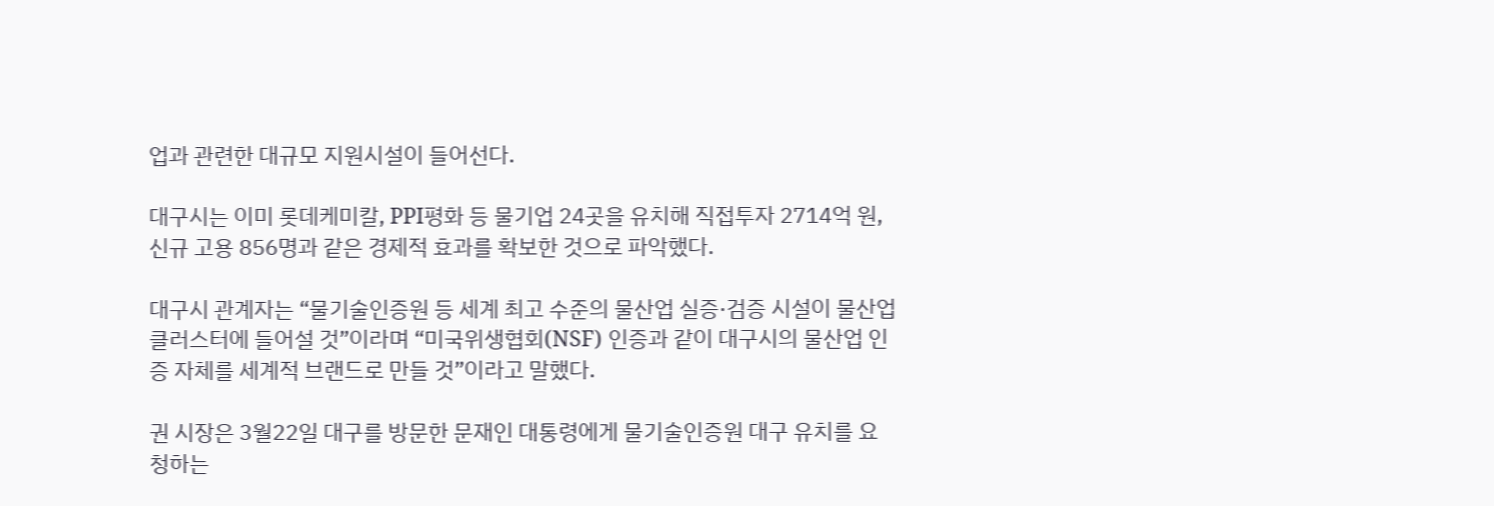업과 관련한 대규모 지원시설이 들어선다.

대구시는 이미 롯데케미칼, PPI평화 등 물기업 24곳을 유치해 직접투자 2714억 원, 신규 고용 856명과 같은 경제적 효과를 확보한 것으로 파악했다.

대구시 관계자는 “물기술인증원 등 세계 최고 수준의 물산업 실증·검증 시설이 물산업 클러스터에 들어설 것”이라며 “미국위생협회(NSF) 인증과 같이 대구시의 물산업 인증 자체를 세계적 브랜드로 만들 것”이라고 말했다.

권 시장은 3월22일 대구를 방문한 문재인 대통령에게 물기술인증원 대구 유치를 요청하는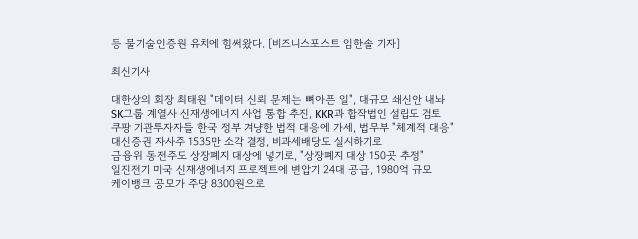등 물기술인증원 유치에 힘써왔다. [비즈니스포스트 임한솔 기자]

최신기사

대한상의 회장 최태원 "데이터 신뢰 문제는 뼈아픈 일", 대규모 쇄신안 내놔
SK그룹 계열사 신재생에너지 사업 통합 추진, KKR과 합작법인 설립도 검토
쿠팡 기관투자자들 한국 정부 겨냥한 법적 대응에 가세, 법무부 "체계적 대응"
대신증권 자사주 1535만 소각 결정, 비과세배당도 실시하기로
금융위 동전주도 상장폐지 대상에 넣기로, "상장폐지 대상 150곳 추정"
일진전기 미국 신재생에너지 프로젝트에 변압기 24대 공급, 1980억 규모
케이뱅크 공모가 주당 8300원으로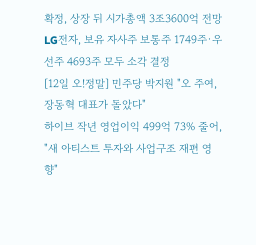확정, 상장 뒤 시가총액 3조3600억 전망
LG전자, 보유 자사주 보통주 1749주∙우선주 4693주 모두 소각 결정
[12일 오!정말] 민주당 박지원 "오 주여, 장동혁 대표가 돌았다"
하이브 작년 영업이익 499억 73% 줄어, "새 아티스트 투자와 사업구조 재편 영향"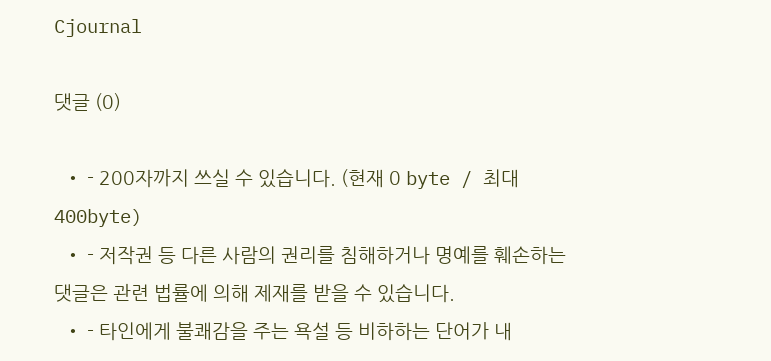Cjournal

댓글 (0)

  • - 200자까지 쓰실 수 있습니다. (현재 0 byte / 최대 400byte)
  • - 저작권 등 다른 사람의 권리를 침해하거나 명예를 훼손하는 댓글은 관련 법률에 의해 제재를 받을 수 있습니다.
  • - 타인에게 불쾌감을 주는 욕설 등 비하하는 단어가 내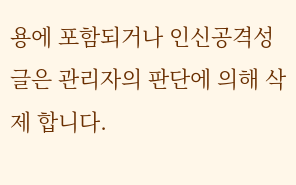용에 포함되거나 인신공격성 글은 관리자의 판단에 의해 삭제 합니다.